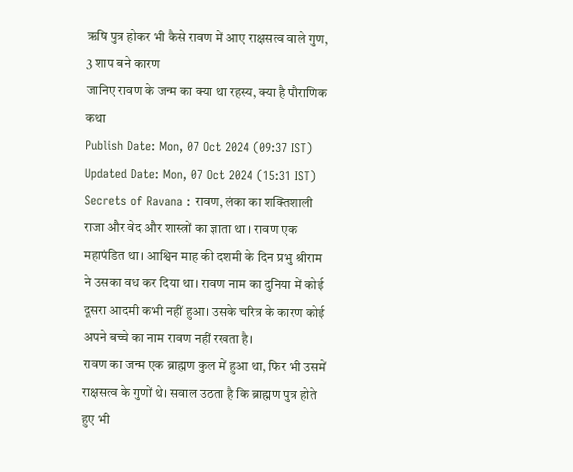ऋषि पुत्र होकर भी कैसे रावण में आए राक्षसत्व वाले गुण, 3 शाप बने कारण
जानिए रावण के जन्म का क्या था रहस्य, क्या है पौराणिक कथा
Publish Date: Mon, 07 Oct 2024 (09:37 IST)
Updated Date: Mon, 07 Oct 2024 (15:31 IST)
Secrets of Ravana : रावण, लंका का शक्तिशाली राजा और वेद और शास्त्रों का ज्ञाता था । रावण एक महापंडित था। आश्विन माह की दशमी के दिन प्रभु श्रीराम ने उसका वध कर दिया था। रावण नाम का दुनिया में कोई दूसरा आदमी कभी नहीं हुआ। उसके चरित्र के कारण कोई अपने बच्चे का नाम रावण नहीं रखता है।
रावण का जन्म एक ब्राह्मण कुल में हुआ था, फिर भी उसमें राक्षसत्व के गुणों थे। सवाल उठता है कि ब्राह्मण पुत्र होते हुए भी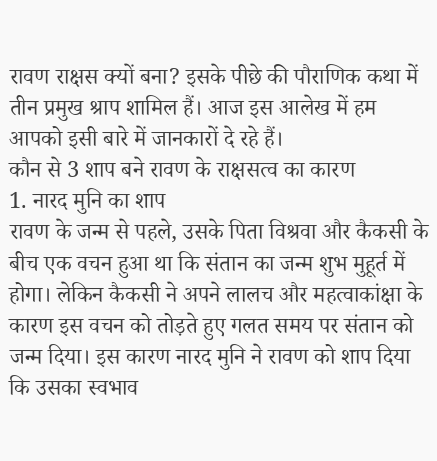रावण राक्षस क्यों बना? इसके पीछे की पौराणिक कथा में तीन प्रमुख श्राप शामिल हैं। आज इस आलेख में हम आपको इसी बारे में जानकारों दे रहे हैं।
कौन से 3 शाप बने रावण के राक्षसत्व का कारण
1. नारद मुनि का शाप
रावण के जन्म से पहले, उसके पिता विश्रवा और कैकसी के बीच एक वचन हुआ था कि संतान का जन्म शुभ मुहूर्त में होगा। लेकिन कैकसी ने अपने लालच और महत्वाकांक्षा के कारण इस वचन को तोड़ते हुए गलत समय पर संतान को जन्म दिया। इस कारण नारद मुनि ने रावण को शाप दिया कि उसका स्वभाव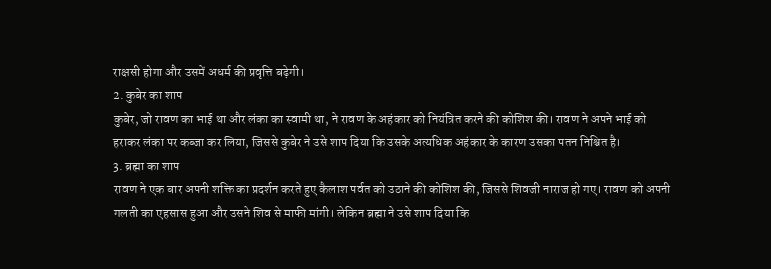राक्षसी होगा और उसमें अधर्म की प्रवृत्ति बढ़ेगी।
2. कुबेर का शाप
कुबेर, जो रावण का भाई था और लंका का स्वामी था, ने रावण के अहंकार को नियंत्रित करने की कोशिश की। रावण ने अपने भाई को हराकर लंका पर कब्जा कर लिया, जिससे कुबेर ने उसे शाप दिया कि उसके अत्यधिक अहंकार के कारण उसका पतन निश्चित है।
3. ब्रह्मा का शाप
रावण ने एक बार अपनी शक्ति का प्रदर्शन करते हुए कैलाश पर्वत को उठाने की कोशिश की, जिससे शिवजी नाराज हो गए। रावण को अपनी गलती का एहसास हुआ और उसने शिव से माफी मांगी। लेकिन ब्रह्मा ने उसे शाप दिया कि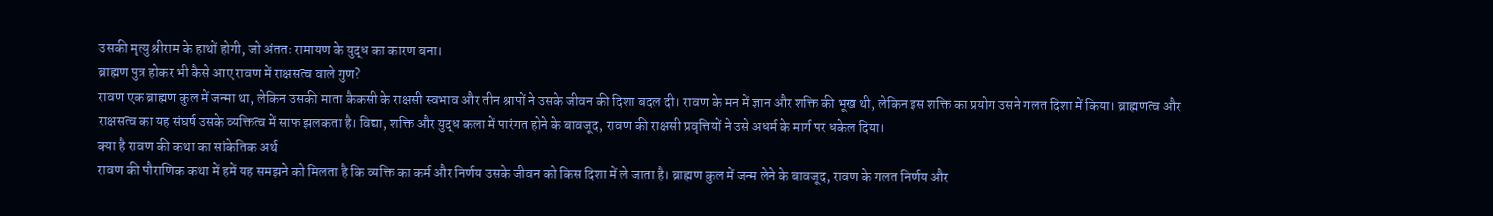उसकी मृत्यु श्रीराम के हाथों होगी, जो अंततः रामायण के युद्ध का कारण बना।
ब्राह्मण पुत्र होकर भी कैसे आए रावण में राक्षसत्व वाले गुण?
रावण एक ब्राह्मण कुल में जन्मा था, लेकिन उसकी माता कैकसी के राक्षसी स्वभाव और तीन श्रापों ने उसके जीवन की दिशा बदल दी। रावण के मन में ज्ञान और शक्ति की भूख थी, लेकिन इस शक्ति का प्रयोग उसने गलत दिशा में किया। ब्राह्मणत्व और राक्षसत्व का यह संघर्ष उसके व्यक्तित्व में साफ झलकता है। विद्या, शक्ति और युद्ध कला में पारंगत होने के बावजूद, रावण की राक्षसी प्रवृत्तियों ने उसे अधर्म के मार्ग पर धकेल दिया।
क्या है रावण की कथा का सांकेतिक अर्थ
रावण की पौराणिक कथा में हमें यह समझने को मिलता है कि व्यक्ति का कर्म और निर्णय उसके जीवन को किस दिशा में ले जाता है। ब्राह्मण कुल में जन्म लेने के बावजूद, रावण के गलत निर्णय और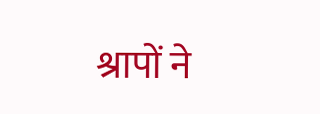श्रापों ने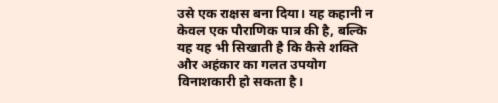उसे एक राक्षस बना दिया। यह कहानी न केवल एक पौराणिक पात्र की है, बल्कि यह यह भी सिखाती है कि कैसे शक्ति और अहंकार का गलत उपयोग विनाशकारी हो सकता है।